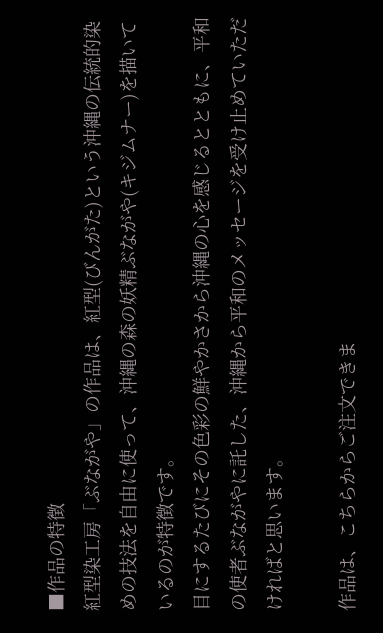■作品の特徴
紅型染工房「ぶながや」の作品は、紅型(びんがた)という沖縄の伝統的染めの技法を自由に使って、沖縄の森の妖精ぶながや(キジムナー)を描いているのが特徴です。
目にするたびにその色彩の鮮やかさから沖縄の心を感じるとともに、平和の使者ぶながやに託した、沖縄から平和のメッセージを受け止めていただければと思います。

作品は、こちらからご注文できま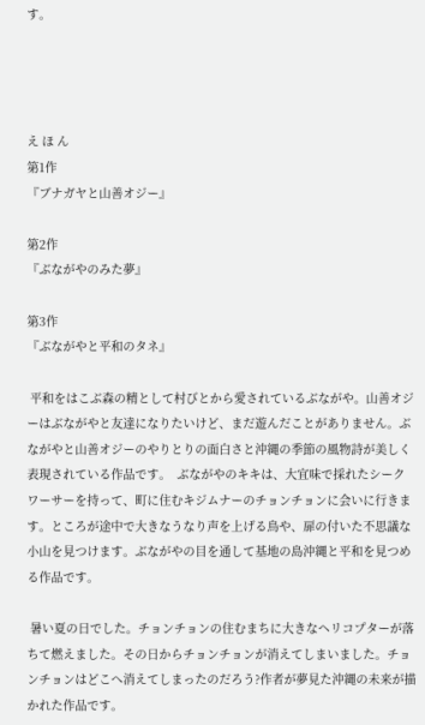す。




え ほ ん
第1作
『ブナガヤと山善オジー』

第2作
『ぶながやのみた夢』

第3作
『ぶながやと平和のタネ』

 平和をはこぶ森の精として村びとから愛されているぶながや。山善オジーはぶながやと友達になりたいけど、まだ遊んだことがありません。ぶながやと山善オジーのやりとりの面白さと沖縄の季節の風物詩が美しく表現されている作品です。  ぶながやのキキは、大宜味で採れたシークワーサーを持って、町に住むキジムナーのチョンチョンに会いに行きます。ところが途中で大きなうなり声を上げる鳥や、扉の付いた不思議な小山を見つけます。ぶながやの目を通して基地の島沖縄と平和を見つめる作品です。

 暑い夏の日でした。チョンチョンの住むまちに大きなヘリコプターが落ちて燃えました。その日からチョンチョンが消えてしまいました。チョンチョンはどこへ消えてしまったのだろう?作者が夢見た沖縄の未来が描かれた作品です。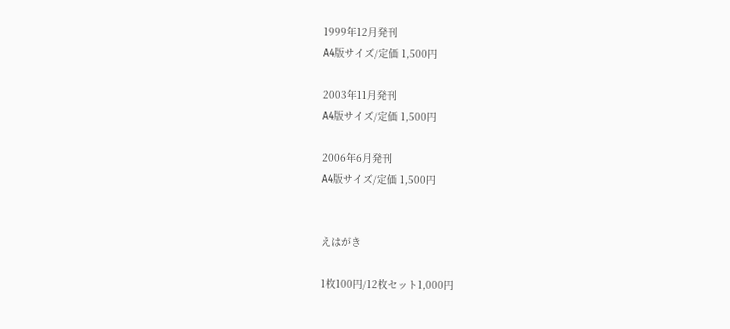1999年12月発刊
A4版サイズ/定価 1,500円

2003年11月発刊
A4版サイズ/定価 1,500円

2006年6月発刊
A4版サイズ/定価 1,500円


えはがき

1枚100円/12枚セット1,000円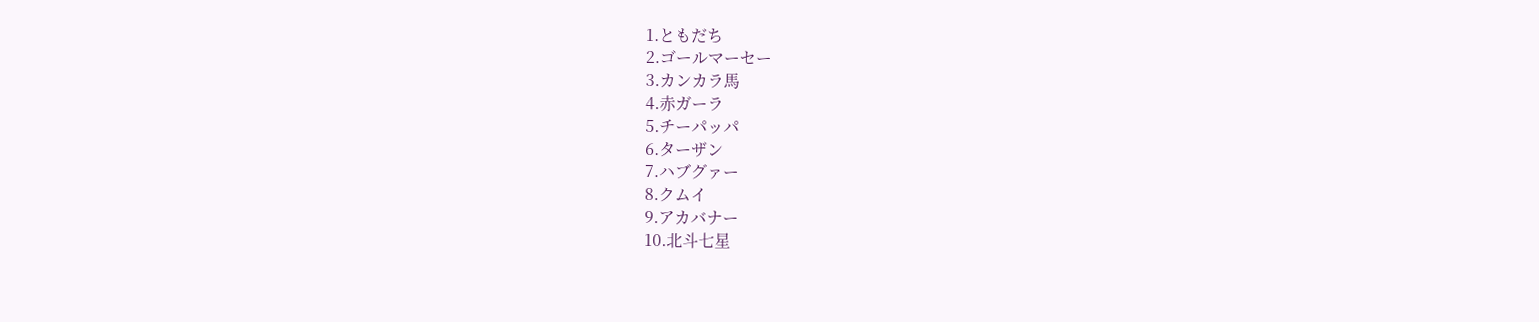1.ともだち
2.ゴールマーセー
3.カンカラ馬
4.赤ガーラ
5.チーパッパ
6.ターザン
7.ハブグァー
8.クムイ
9.アカバナー
10.北斗七星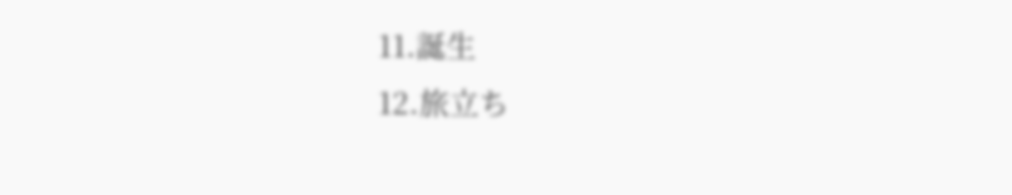11.誕生
12.旅立ち